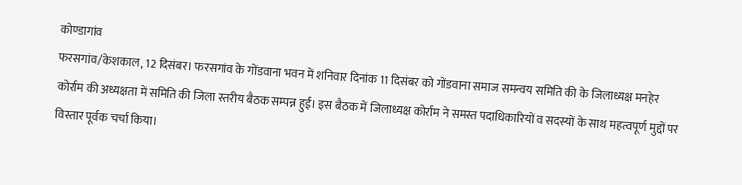कोण्डागांव
फरसगांव/केशकाल, 12 दिसंबर। फरसगांव के गोंडवाना भवन में शनिवार दिनांक 11 दिसंबर को गोंडवाना समाज समन्वय समिति की के जिलाध्यक्ष मनहेर कोर्राम की अध्यक्षता में समिति की जिला स्तरीय बैठक सम्पन्न हुई। इस बैठक में जिलाध्यक्ष कोर्राम ने समस्त पदाधिकारियों व सदस्यों के साथ महत्वपूर्ण मुद्दों पर विस्तार पूर्वक चर्चा किया।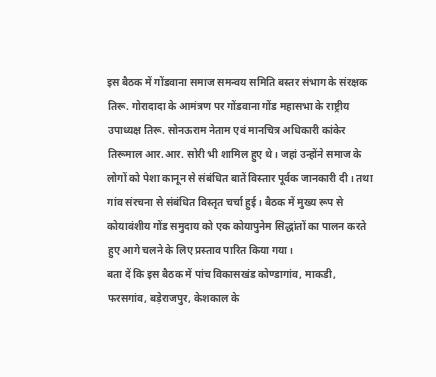इस बैठक में गोंडवाना समाज समन्वय समिति बस्तर संभाग के संरक्षक तिरू. गोरादादा के आमंत्रण पर गोंडवाना गोंड महासभा के राष्ट्रीय उपाध्यक्ष तिरू. सोनऊराम नेताम एवं मानचित्र अधिकारी कांकेर तिरूमाल आर.आर. सोरी भी शामिल हुए थे। जहां उन्होंने समाज के लोगों को पेशा कानून से संबंधित बातें विस्तार पूर्वक जानकारी दी। तथा गांव संरचना से संबंधित विस्तृत चर्चा हुई। बैठक में मुख्य रूप से कोयावंशीय गोंड समुदाय को एक कोयापुनेम सिद्धांतों का पालन करते हुए आगे चलने के लिए प्रस्ताव पारित किया गया।
बता दें कि इस बैठक में पांच विकासखंड कोण्डागांव, माकडी, फरसगांव, बड़ेराजपुर, केशकाल के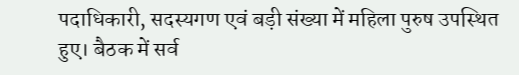पदाधिकारी, सदस्यगण एवं बड़ी संख्या में महिला पुरुष उपस्थित हुए। बैठक में सर्व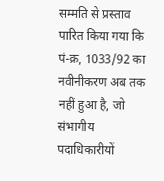सम्मति से प्रस्ताव पारित किया गया कि पं-क्र, 1033/92 का नवीनीकरण अब तक नहीं हुआ है, जो संभागीय पदाधिकारीयों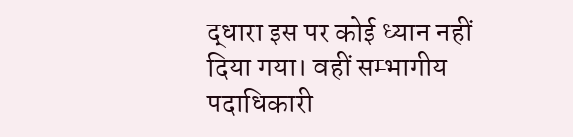द्धारा इस पर कोई ध्यान नहीं दिया गया। वहीं सम्भागीय पदाधिकारी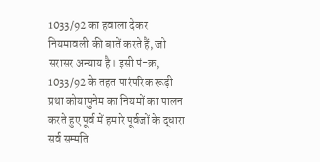1033/92 का हवाला देकर नियमावली की बातें करते हैं, जो सरासर अन्याय है। इसी पं-क्र, 1033/92 के तहत पारंपरिक रूढ़ी प्रथा कोयापुनेम का नियमों का पालन करते हुए पूर्व में हमारे पूर्वजों के द्धारा सर्व सम्मति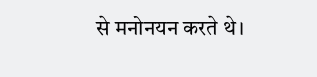से मनोनयन करते थे।